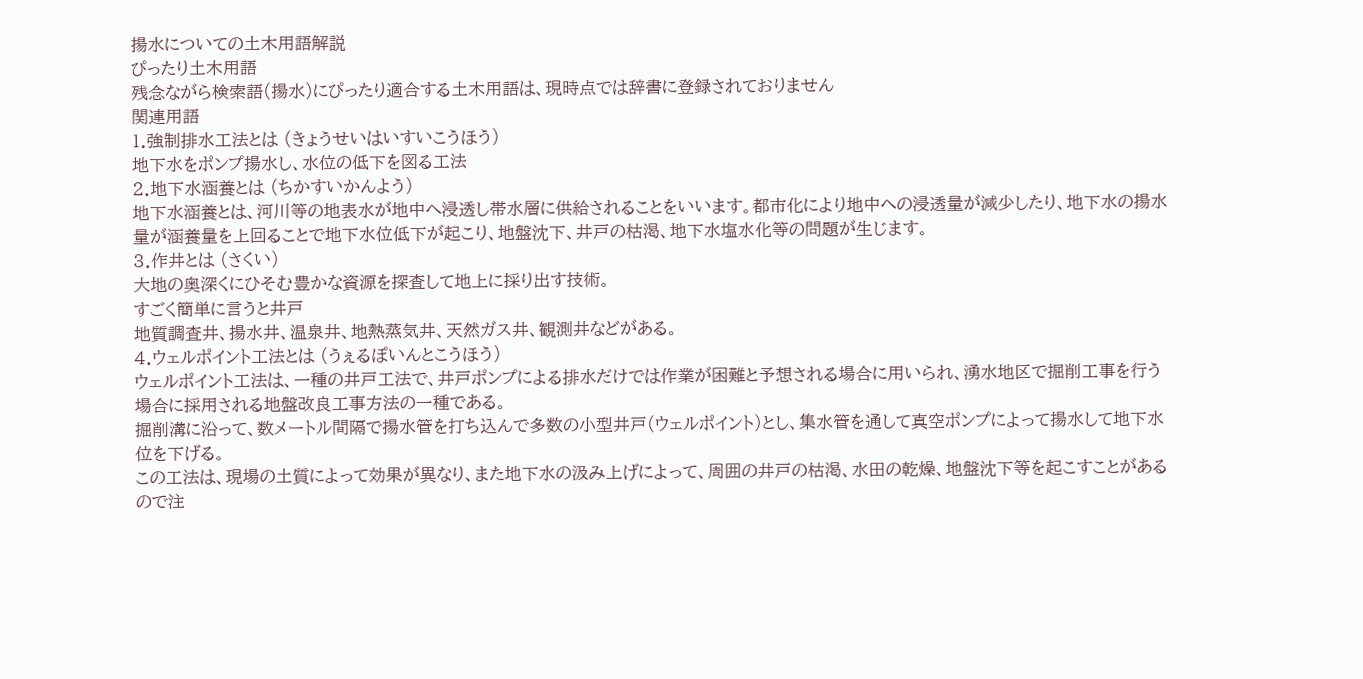揚水についての土木用語解説
ぴったり土木用語
残念ながら検索語(揚水)にぴったり適合する土木用語は、現時点では辞書に登録されておりません
関連用語
1.強制排水工法とは (きょうせいはいすいこうほう)
地下水をポンプ揚水し、水位の低下を図る工法
2.地下水涵養とは (ちかすいかんよう)
地下水涵養とは、河川等の地表水が地中へ浸透し帯水層に供給されることをいいます。都市化により地中への浸透量が減少したり、地下水の揚水量が涵養量を上回ることで地下水位低下が起こり、地盤沈下、井戸の枯渇、地下水塩水化等の問題が生じます。
3.作井とは (さくい)
大地の奥深くにひそむ豊かな資源を探査して地上に採り出す技術。
すごく簡単に言うと井戸
地質調査井、揚水井、温泉井、地熱蒸気井、天然ガス井、観測井などがある。
4.ウェルポイント工法とは (うぇるぽいんとこうほう)
ウェルポイント工法は、一種の井戸工法で、井戸ポンプによる排水だけでは作業が困難と予想される場合に用いられ、湧水地区で掘削工事を行う場合に採用される地盤改良工事方法の一種である。
掘削溝に沿って、数メートル間隔で揚水管を打ち込んで多数の小型井戸(ウェルポイント)とし、集水管を通して真空ポンプによって揚水して地下水位を下げる。
この工法は、現場の土質によって効果が異なり、また地下水の汲み上げによって、周囲の井戸の枯渇、水田の乾燥、地盤沈下等を起こすことがあるので注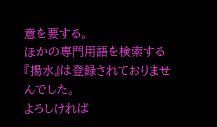意を要する。
ほかの専門用語を検索する
『揚水』は登録されておりませんでした。
よろしければ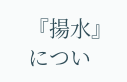『揚水』につい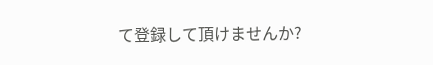て登録して頂けませんか?